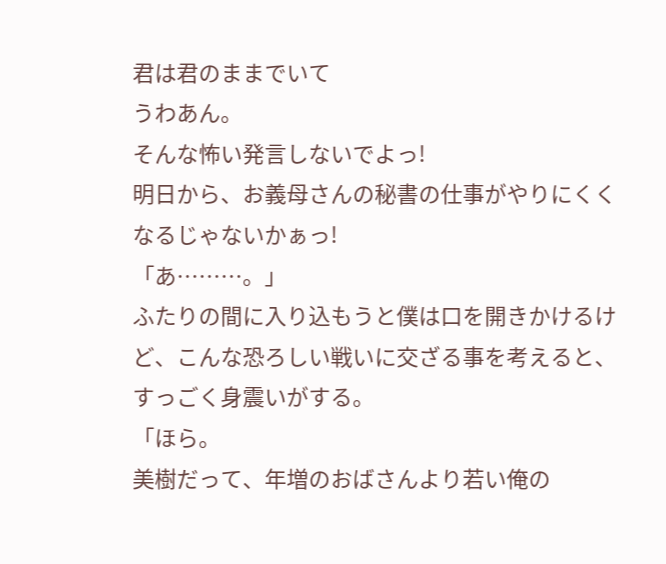君は君のままでいて
うわあん。
そんな怖い発言しないでよっ!
明日から、お義母さんの秘書の仕事がやりにくくなるじゃないかぁっ!
「あ………。」
ふたりの間に入り込もうと僕は口を開きかけるけど、こんな恐ろしい戦いに交ざる事を考えると、すっごく身震いがする。
「ほら。
美樹だって、年増のおばさんより若い俺の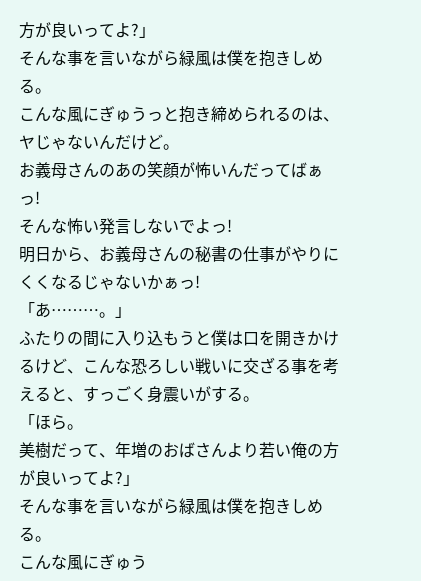方が良いってよ?」
そんな事を言いながら緑風は僕を抱きしめる。
こんな風にぎゅうっと抱き締められるのは、ヤじゃないんだけど。
お義母さんのあの笑顔が怖いんだってばぁっ!
そんな怖い発言しないでよっ!
明日から、お義母さんの秘書の仕事がやりにくくなるじゃないかぁっ!
「あ………。」
ふたりの間に入り込もうと僕は口を開きかけるけど、こんな恐ろしい戦いに交ざる事を考えると、すっごく身震いがする。
「ほら。
美樹だって、年増のおばさんより若い俺の方が良いってよ?」
そんな事を言いながら緑風は僕を抱きしめる。
こんな風にぎゅう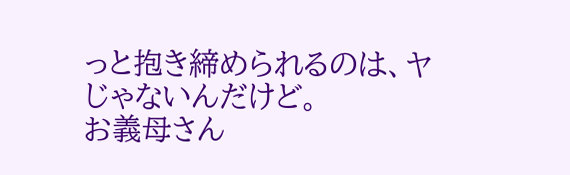っと抱き締められるのは、ヤじゃないんだけど。
お義母さん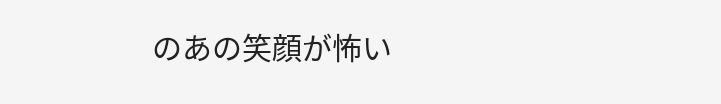のあの笑顔が怖い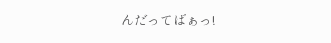んだってばぁっ!